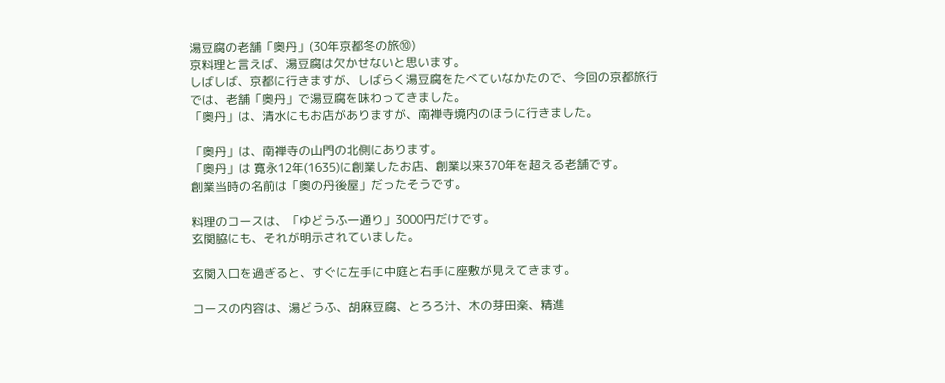湯豆腐の老舗「奥丹」(30年京都冬の旅⑩)
京料理と言えば、湯豆腐は欠かせないと思います。
しばしば、京都に行きますが、しばらく湯豆腐をたべていなかたので、今回の京都旅行では、老舗「奥丹」で湯豆腐を味わってきました。
「奥丹」は、清水にもお店がありますが、南禅寺境内のほうに行きました。

「奥丹」は、南禅寺の山門の北側にあります。
「奥丹」は 寛永12年(1635)に創業したお店、創業以来370年を超える老舗です。
創業当時の名前は「奥の丹後屋」だったそうです。

料理のコースは、「ゆどうふ一通り」3000円だけです。
玄関脇にも、それが明示されていました。

玄関入口を過ぎると、すぐに左手に中庭と右手に座敷が見えてきます。

コースの内容は、湯どうふ、胡麻豆腐、とろろ汁、木の芽田楽、精進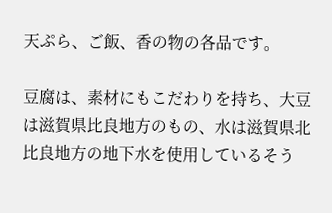天ぷら、ご飯、香の物の各品です。

豆腐は、素材にもこだわりを持ち、大豆は滋賀県比良地方のもの、水は滋賀県北比良地方の地下水を使用しているそう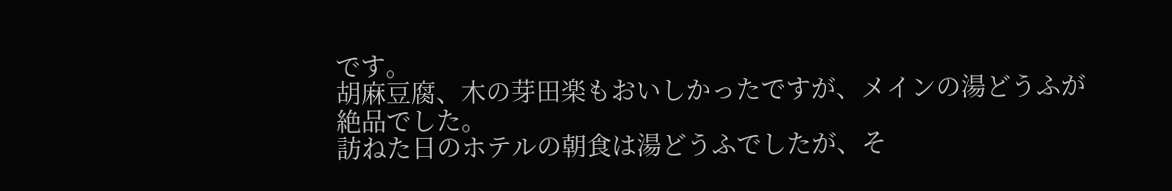です。
胡麻豆腐、木の芽田楽もおいしかったですが、メインの湯どうふが絶品でした。
訪ねた日のホテルの朝食は湯どうふでしたが、そ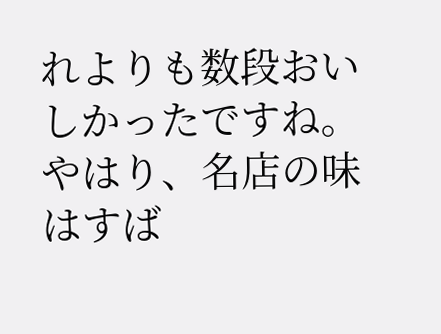れよりも数段おいしかったですね。
やはり、名店の味はすば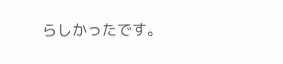らしかったです。